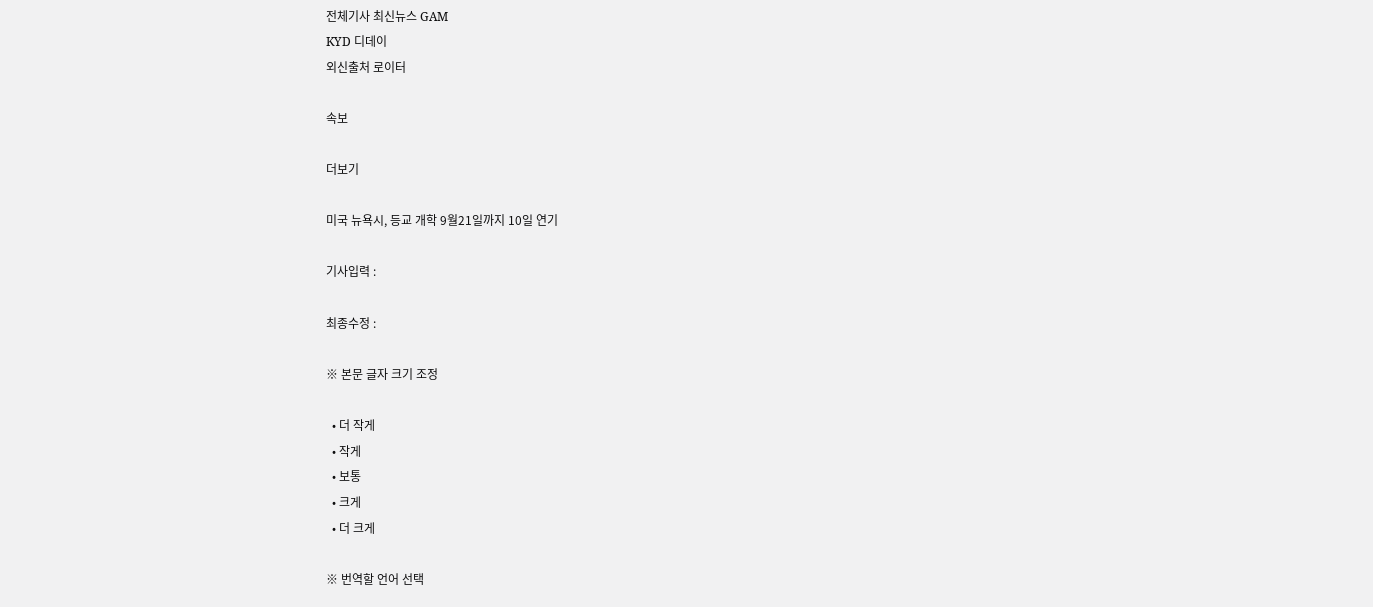전체기사 최신뉴스 GAM
KYD 디데이
외신출처 로이터

속보

더보기

미국 뉴욕시, 등교 개학 9월21일까지 10일 연기

기사입력 :

최종수정 :

※ 본문 글자 크기 조정

  • 더 작게
  • 작게
  • 보통
  • 크게
  • 더 크게

※ 번역할 언어 선택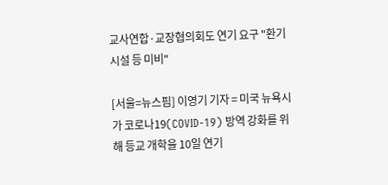교사연합·교장협의회도 연기 요구 "환기시설 등 미비"

[서울=뉴스핌] 이영기 기자 = 미국 뉴욕시가 코로나19(COVID-19) 방역 강화를 위해 등교 개학을 10일 연기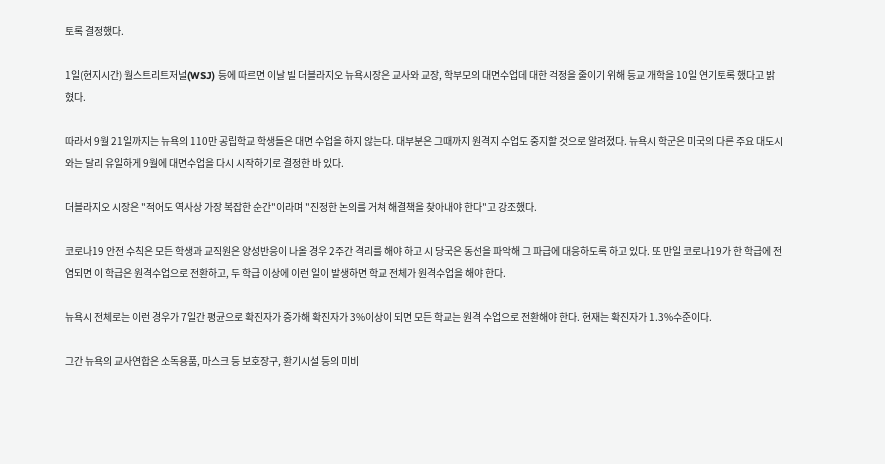토록 결정했다.

1일(현지시간) 월스트리트저널(WSJ) 등에 따르면 이날 빌 더블라지오 뉴욕시장은 교사와 교장, 학부모의 대면수업데 대한 걱정을 줄이기 위해 등교 개학을 10일 연기토록 했다고 밝혔다.

따라서 9월 21일까지는 뉴욕의 110만 공립학교 학생들은 대면 수업을 하지 않는다. 대부분은 그때까지 원격지 수업도 중지할 것으로 알려졌다. 뉴욕시 학군은 미국의 다른 주요 대도시와는 달리 유일하게 9월에 대면수업을 다시 시작하기로 결정한 바 있다.

더블라지오 시장은 "적어도 역사상 가장 복잡한 순간"이라며 "진정한 논의를 거쳐 해결책을 찾아내야 한다"고 강조했다.

코로나19 안전 수칙은 모든 학생과 교직원은 양성반응이 나올 경우 2주간 격리를 해야 하고 시 당국은 동선을 파악해 그 파급에 대응하도록 하고 있다. 또 만일 코로나19가 한 학급에 전염되면 이 학급은 원격수업으로 전환하고, 두 학급 이상에 이런 일이 발생하면 학교 전체가 원격수업을 해야 한다.

뉴욕시 전체로는 이런 경우가 7일간 평균으로 확진자가 증가해 확진자가 3%이상이 되면 모든 학교는 원격 수업으로 전환해야 한다. 현재는 확진자가 1.3%수준이다.

그간 뉴욕의 교사연합은 소독용품, 마스크 등 보호장구, 환기시설 등의 미비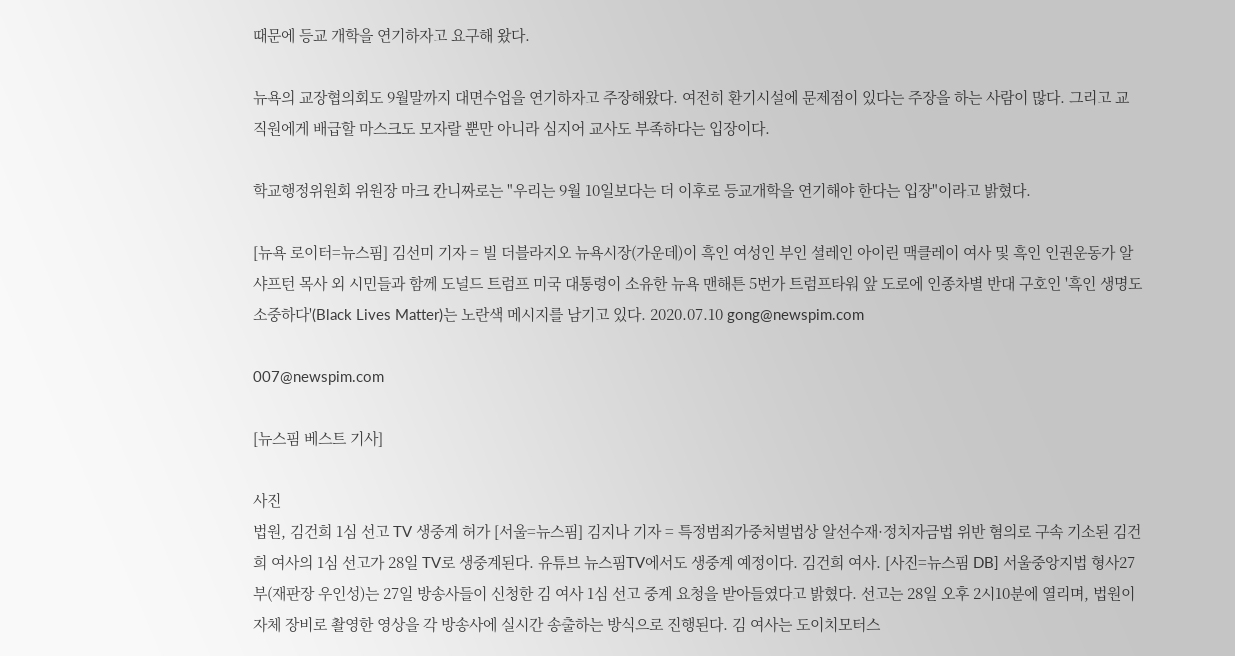때문에 등교 개학을 연기하자고 요구해 왔다.

뉴욕의 교장협의회도 9월말까지 대면수업을 연기하자고 주장해왔다. 여전히 환기시설에 문제점이 있다는 주장을 하는 사람이 많다. 그리고 교직원에게 배급할 마스크도 모자랄 뿐만 아니라 심지어 교사도 부족하다는 입장이다.

학교행정위원회 위원장 마크 칸니짜로는 "우리는 9월 10일보다는 더 이후로 등교개학을 연기해야 한다는 입장"이라고 밝혔다.

[뉴욕 로이터=뉴스핌] 김선미 기자 = 빌 더블라지오 뉴욕시장(가운데)이 흑인 여성인 부인 셜레인 아이린 맥클레이 여사 및 흑인 인권운동가 알 샤프턴 목사 외 시민들과 함께 도널드 트럼프 미국 대통령이 소유한 뉴욕 맨해튼 5번가 트럼프타워 앞 도로에 인종차별 반대 구호인 '흑인 생명도 소중하다'(Black Lives Matter)는 노란색 메시지를 남기고 있다. 2020.07.10 gong@newspim.com

007@newspim.com

[뉴스핌 베스트 기사]

사진
법원, 김건희 1심 선고 TV 생중계 허가 [서울=뉴스핌] 김지나 기자 = 특정범죄가중처벌법상 알선수재·정치자금법 위반 혐의로 구속 기소된 김건희 여사의 1심 선고가 28일 TV로 생중계된다. 유튜브 뉴스핌TV에서도 생중계 예정이다. 김건희 여사. [사진=뉴스핌 DB] 서울중앙지법 형사27부(재판장 우인성)는 27일 방송사들이 신청한 김 여사 1심 선고 중계 요청을 받아들였다고 밝혔다. 선고는 28일 오후 2시10분에 열리며, 법원이 자체 장비로 촬영한 영상을 각 방송사에 실시간 송출하는 방식으로 진행된다. 김 여사는 도이치모터스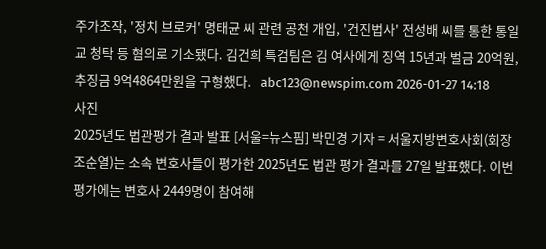주가조작, '정치 브로커' 명태균 씨 관련 공천 개입, '건진법사' 전성배 씨를 통한 통일교 청탁 등 혐의로 기소됐다. 김건희 특검팀은 김 여사에게 징역 15년과 벌금 20억원, 추징금 9억4864만원을 구형했다.   abc123@newspim.com 2026-01-27 14:18
사진
2025년도 법관평가 결과 발표 [서울=뉴스핌] 박민경 기자 = 서울지방변호사회(회장 조순열)는 소속 변호사들이 평가한 2025년도 법관 평가 결과를 27일 발표했다. 이번 평가에는 변호사 2449명이 참여해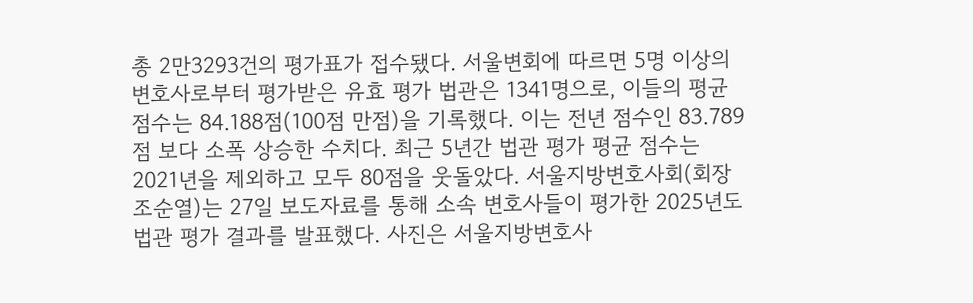총 2만3293건의 평가표가 접수됐다. 서울변회에 따르면 5명 이상의 변호사로부터 평가받은 유효 평가 법관은 1341명으로, 이들의 평균 점수는 84.188점(100점 만점)을 기록했다. 이는 전년 점수인 83.789점 보다 소폭 상승한 수치다. 최근 5년간 법관 평가 평균 점수는 2021년을 제외하고 모두 80점을 웃돌았다. 서울지방변호사회(회장 조순열)는 27일 보도자료를 통해 소속 변호사들이 평가한 2025년도 법관 평가 결과를 발표했다. 사진은 서울지방변호사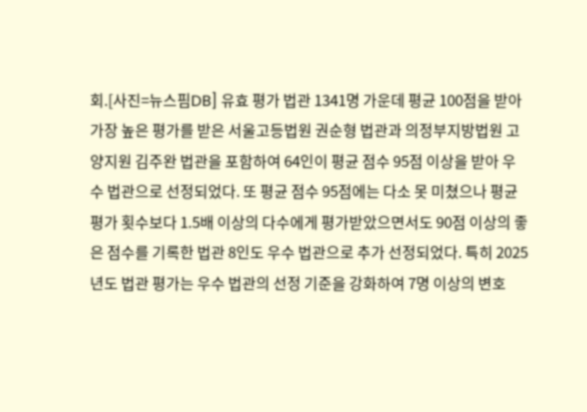회.[사진=뉴스핌DB] 유효 평가 법관 1341명 가운데 평균 100점을 받아 가장 높은 평가를 받은 서울고등법원 권순형 법관과 의정부지방법원 고양지원 김주완 법관을 포함하여 64인이 평균 점수 95점 이상을 받아 우수 법관으로 선정되었다. 또 평균 점수 95점에는 다소 못 미쳤으나 평균 평가 횟수보다 1.5배 이상의 다수에게 평가받았으면서도 90점 이상의 좋은 점수를 기록한 법관 8인도 우수 법관으로 추가 선정되었다. 특히 2025년도 법관 평가는 우수 법관의 선정 기준을 강화하여 7명 이상의 변호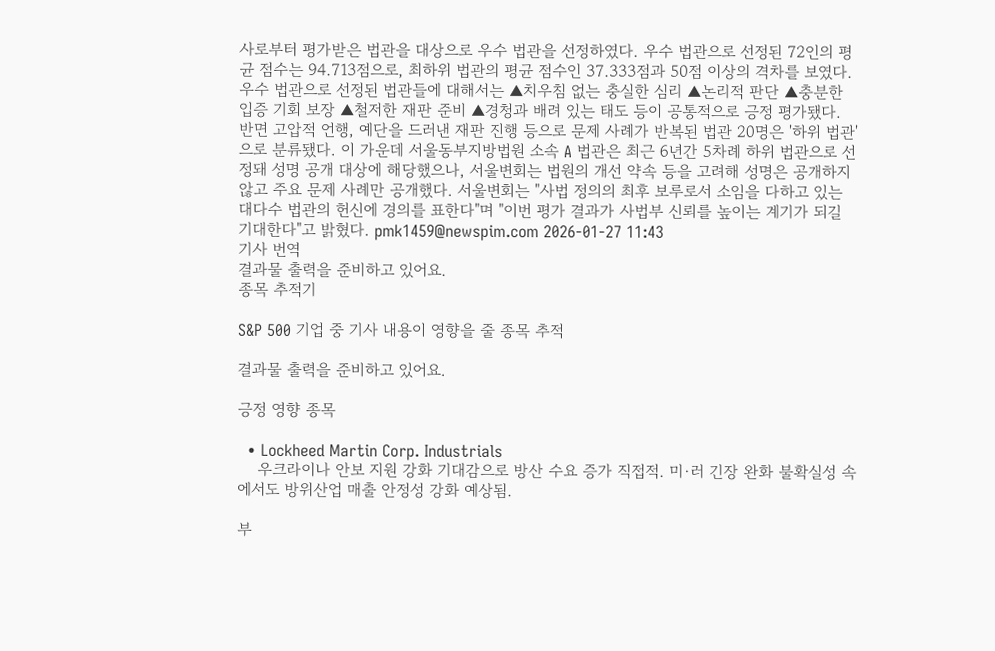사로부터 평가받은 법관을 대상으로 우수 법관을 선정하였다. 우수 법관으로 선정된 72인의 평균 점수는 94.713점으로, 최하위 법관의 평균 점수인 37.333점과 50점 이상의 격차를 보였다. 우수 법관으로 선정된 법관들에 대해서는 ▲치우침 없는 충실한 심리 ▲논리적 판단 ▲충분한 입증 기회 보장 ▲철저한 재판 준비 ▲경청과 배려 있는 태도 등이 공통적으로 긍정 평가됐다. 반면 고압적 언행, 예단을 드러낸 재판 진행 등으로 문제 사례가 반복된 법관 20명은 '하위 법관'으로 분류됐다. 이 가운데 서울동부지방법원 소속 A 법관은 최근 6년간 5차례 하위 법관으로 선정돼 성명 공개 대상에 해당했으나, 서울변회는 법원의 개선 약속 등을 고려해 성명은 공개하지 않고 주요 문제 사례만 공개했다. 서울변회는 "사법 정의의 최후 보루로서 소임을 다하고 있는 대다수 법관의 헌신에 경의를 표한다"며 "이번 평가 결과가 사법부 신뢰를 높이는 계기가 되길 기대한다"고 밝혔다. pmk1459@newspim.com 2026-01-27 11:43
기사 번역
결과물 출력을 준비하고 있어요.
종목 추적기

S&P 500 기업 중 기사 내용이 영향을 줄 종목 추적

결과물 출력을 준비하고 있어요.

긍정 영향 종목

  • Lockheed Martin Corp. Industrials
    우크라이나 안보 지원 강화 기대감으로 방산 수요 증가 직접적. 미·러 긴장 완화 불확실성 속에서도 방위산업 매출 안정성 강화 예상됨.

부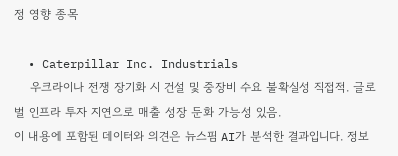정 영향 종목

  • Caterpillar Inc. Industrials
    우크라이나 전쟁 장기화 시 건설 및 중장비 수요 불확실성 직접적. 글로벌 인프라 투자 지연으로 매출 성장 둔화 가능성 있음.
이 내용에 포함된 데이터와 의견은 뉴스핌 AI가 분석한 결과입니다. 정보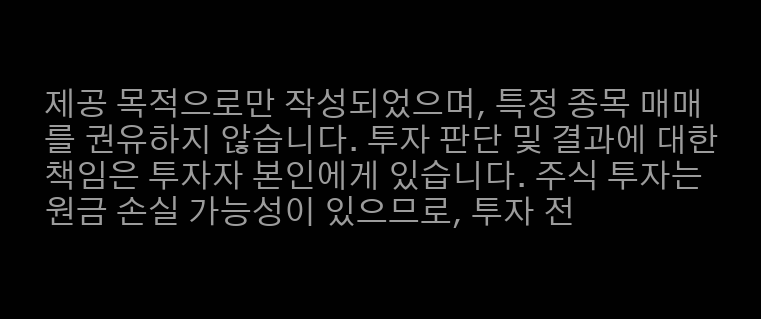제공 목적으로만 작성되었으며, 특정 종목 매매를 권유하지 않습니다. 투자 판단 및 결과에 대한 책임은 투자자 본인에게 있습니다. 주식 투자는 원금 손실 가능성이 있으므로, 투자 전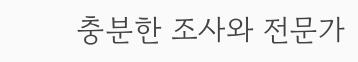충분한 조사와 전문가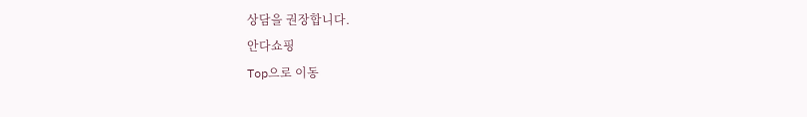상담을 권장합니다.
안다쇼핑
Top으로 이동